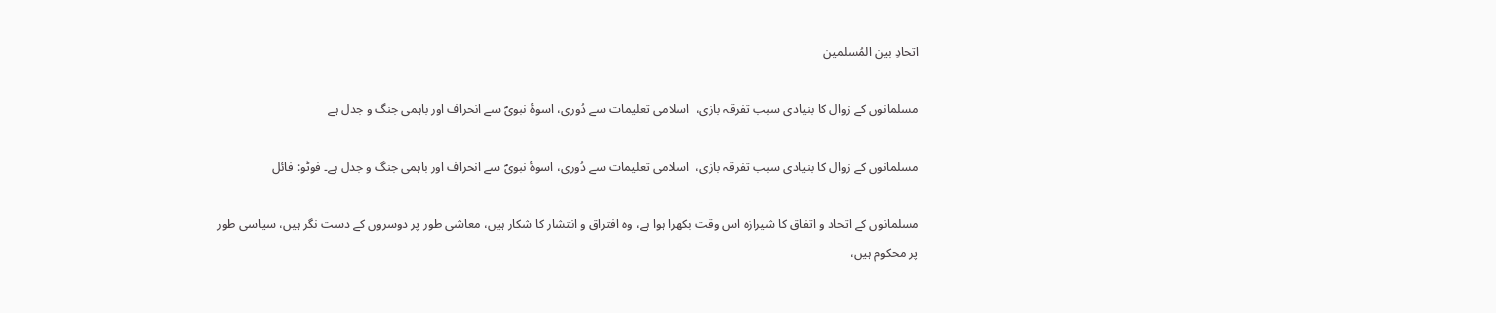اتحادِ بین المُسلمین

مسلمانوں کے زوال کا بنیادی سبب تفرقہ بازی،  اسلامی تعلیمات سے دُوری، اسوۂ نبویؐ سے انحراف اور باہمی جنگ و جدل ہے

مسلمانوں کے زوال کا بنیادی سبب تفرقہ بازی،  اسلامی تعلیمات سے دُوری، اسوۂ نبویؐ سے انحراف اور باہمی جنگ و جدل ہے۔ فوٹو: فائل

مسلمانوں کے اتحاد و اتفاق کا شیرازہ اس وقت بکھرا ہوا ہے، وہ افتراق و انتشار کا شکار ہیں، معاشی طور پر دوسروں کے دست نگر ہیں، سیاسی طور پر محکوم ہیں،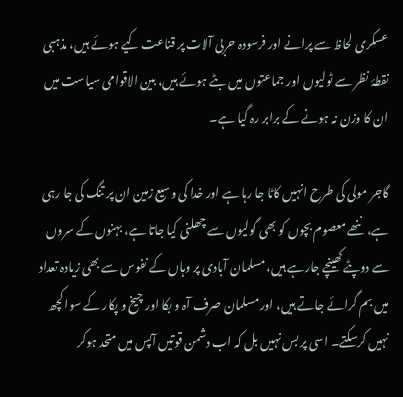عسکری لحاظ سے پرانے اور فرسودہ حربی آلات پر قناعت کیے ہوئے ہیں، مذہبی نقطۂ نظر سے ٹولیوں اور جماعتوں میں بٹے ہوئے ہیں، بین الاقوامی سیاست میں ان کا وزن نہ ہونے کے برابر رہ گیا ہے۔

گاجر مولی کی طرح انہیں کاٹا جا رہا ہے اور خدا کی وسیع زمین ان پر تنگ کی جا رہی ہے، ننھے معصوم بچوں کو بھی گولیوں سے چھلنی کیا جاتا ہے، بہنوں کے سروں سے دوپٹے کھینچے جارہے ہیں، مسلمان آبادی پر وہاں کے نفوس سے بھی زیادہ تعداد میں بم گرائے جاتے ہیں، اور مسلمان صرف آہ و بکا اور چیخ و پکار کے سوا کچھ نہیں کرسکتے۔ اسی پر بس نہیں بل کہ اب دشمن قوتیں آپس میں متحد ہوکر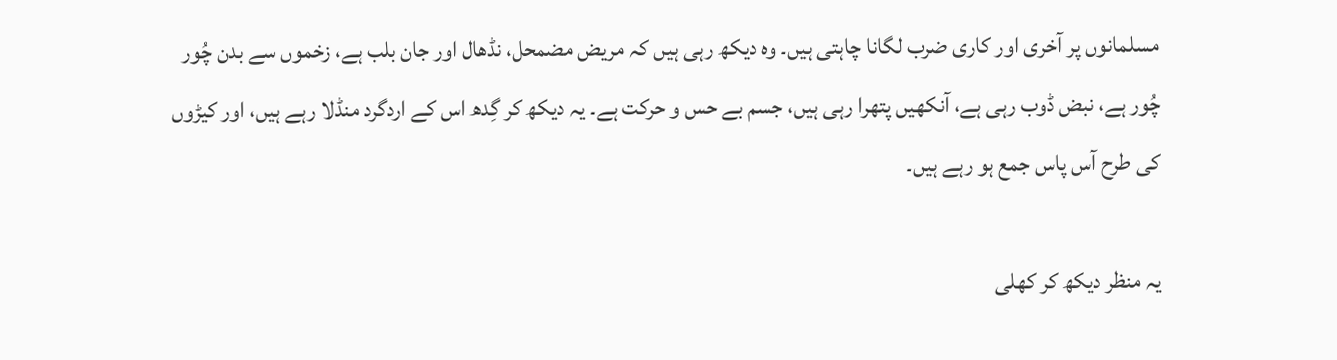مسلمانوں پر آخری اور کاری ضرب لگانا چاہتی ہیں۔ وہ دیکھ رہی ہیں کہ مریض مضمحل، نڈھال اور جان بلب ہے، زخموں سے بدن چُور چُور ہے، نبض ڈوب رہی ہے، آنکھیں پتھرا رہی ہیں، جسم بے حس و حرکت ہے۔ یہ دیکھ کر گِدھ اس کے اردگرد منڈلا رہے ہیں، اور کیڑوں کی طرح آس پاس جمع ہو رہے ہیں۔

یہ منظر دیکھ کر کھلی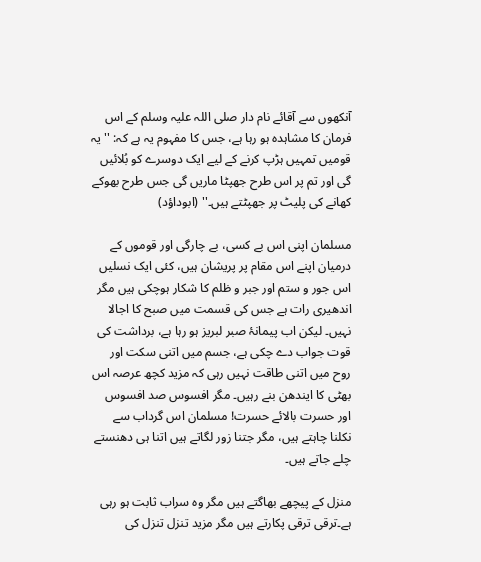آنکھوں سے آقائے نام دار صلی اللہ علیہ وسلم کے اس فرمان کا مشاہدہ ہو رہا ہے، جس کا مفہوم یہ ہے کہ: '' یہ قومیں تمہیں ہڑپ کرنے کے لیے ایک دوسرے کو بُلائیں گی اور تم پر اس طرح جھپٹا ماریں گی جس طرح بھوکے کھانے کی پلیٹ پر جھپٹتے ہیں۔'' (ابوداؤد)

مسلمان اپنی اس بے کسی، بے چارگی اور قوموں کے درمیان اپنے اس مقام پر پریشان ہیں، کئی ایک نسلیں اس جور و ستم اور جبر و ظلم کا شکار ہوچکی ہیں مگر اندھیری رات ہے جس کی قسمت میں صبح کا اجالا نہیں۔ لیکن اب پیمانۂ صبر لبریز ہو رہا ہے، برداشت کی قوت جواب دے چکی ہے، جسم میں اتنی سکت اور روح میں اتنی طاقت نہیں رہی کہ مزید کچھ عرصہ اس بھٹی کا ایندھن بنے رہیں۔ مگر افسوس صد افسوس اور حسرت بالائے حسرت! مسلمان اس گرداب سے نکلنا چاہتے ہیں، مگر جتنا زور لگاتے ہیں اتنا ہی دھنستے چلے جاتے ہیں۔

منزل کے پیچھے بھاگتے ہیں مگر وہ سراب ثابت ہو رہی ہے۔ترقی ترقی پکارتے ہیں مگر مزید تنزل تنزل کی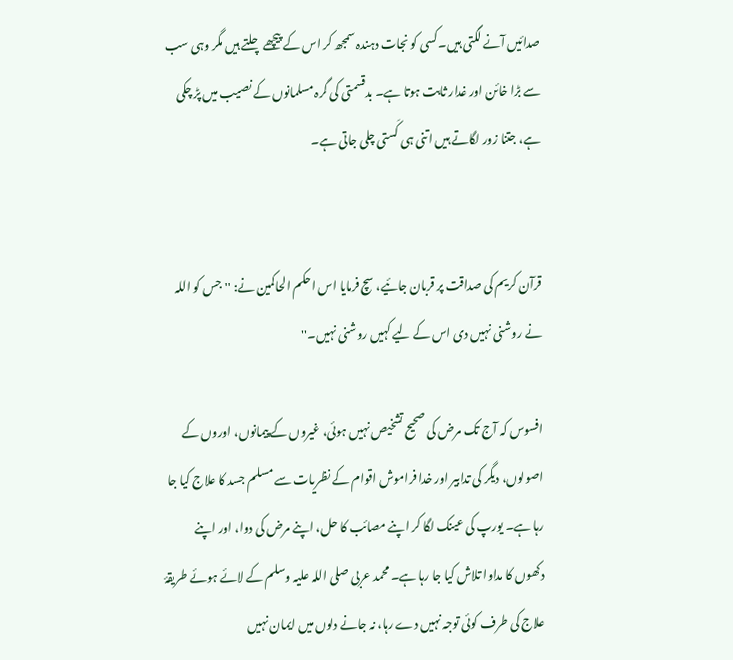صدائیں آنے لگتی ہیں۔کسی کو نجات دہندہ سمجھ کر اس کے پیچھے چلتے ہیں مگر وہی سب سے بڑا خائن اور غدار ثابت ہوتا ہے۔ بدقسمتی کی گرہ مسلمانوں کے نصیب میں پڑ چکی ہے، جتنا زور لگاتے ہیں اتنی ہی کَستی چلی جاتی ہے۔


قرآن کریم کی صداقت پر قربان جائیے، سچ فرمایا اس احکم الحاکمین نے: ''جس کو اللہ نے روشنی نہیں دی اس کے لیے کہیں روشنی نہیں۔''

افسوس کہ آج تک مرض کی صحیح تشخیص نہیں ہوئی، غیروں کے پیمانوں، اوروں کے اصولوں، دیگر کی تدابیر اور خدا فراموش اقوام کے نظریات سے مسلم جسد کا علاج کیا جا رہا ہے۔ یورپ کی عینک لگا کر اپنے مصائب کا حل، اپنے مرض کی دوا، اور اپنے دکھوں کا مداوا تلاش کیا جا رہا ہے۔ محمد عربی صلی اللہ علیہ وسلم کے لائے ہوئے طریقۂ علاج کی طرف کوئی توجہ نہیں دے رہا، نہ جانے دلوں میں ایمان نہیں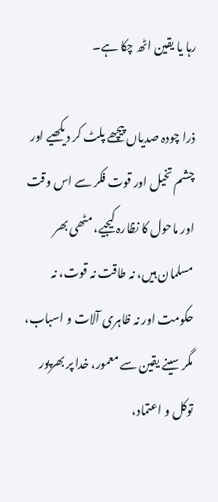رہا یا یقین اٹھ چکا ہے۔

ذرا چودہ صدیاں پیچھے پلٹ کر دیکھیے اور چشم تخیل اور قوت فکر سے اس وقت اور ماحول کا نظارہ کیجیے، مٹھی بھر مسلمان ہیں، نہ طاقت نہ قوت، نہ حکومت اور نہ ظاہری آلات و اسباب، مگر سینے یقین سے معمور، خدا پر بھرپور توکل و اعتماد،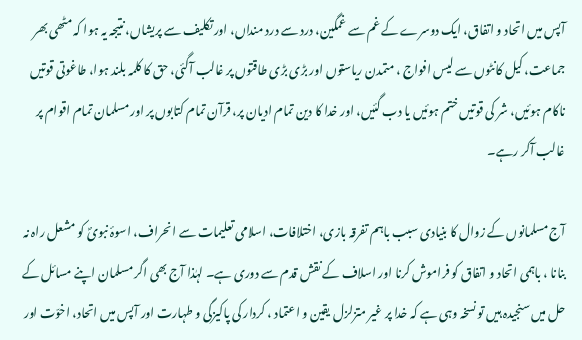آپس میں اتحاد و اتفاق، ایک دوسرے کے غم سے غمگین، درد سے درد منداں، اور تکلیف سے پریشاں، نتیجہ یہ ہوا کہ مٹھی بھر جماعت، کیل کانٹوں سے لیس افواج ، متمدن ریاستوں اور بڑی بڑی طاقتوں پر غالب آگئی، حق کا کلمہ بلند ہوا، طاغوتی قوتیں ناکام ہوئیں، شر کی قوتیں ختم ہوئیں یا دب گئیں، اور خدا کا دین تمام ادیان پر، قرآن تمام کتابوں پر اور مسلمان تمام اقوام پر غالب آکر رہے۔

آج مسلمانوں کے زوال کا بنیادی سبب باہم تفرقہ بازی، اختلافات، اسلامی تعلیمات سے انحراف، اسوۂ نبویؐ کو مشعل راہ نہ بنانا ، باہمی اتحاد و اتفاق کو فراموش کرنا اور اسلاف کے نقش قدم سے دوری ہے۔ لہٰذا آج بھی اگر مسلمان اپنے مسائل کے حل میں سنجیدہ ہیں تو نسخہ وہی ہے کہ خدا پر غیر متزلزل یقین و اعتماد ، کردار کی پاکیزگی و طہارت اور آپس میں اتحاد، اخوّت اور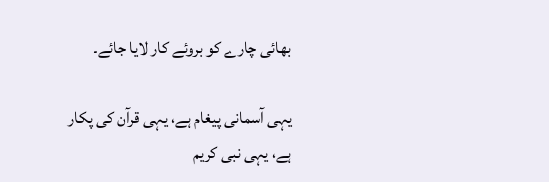بھائی چارے کو بروئے کار لایا جائے۔

یہی آسمانی پیغام ہے، یہی قرآن کی پکار ہے، یہی نبی کریم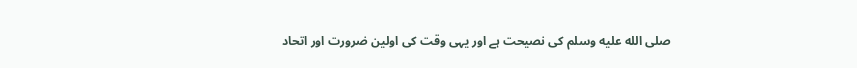صلى الله عليه وسلم کی نصیحت ہے اور یہی وقت کی اولین ضرورت اور اتحاد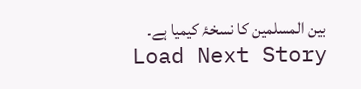بین المسلمین کا نسخۂ کیمیا ہے۔
Load Next Story